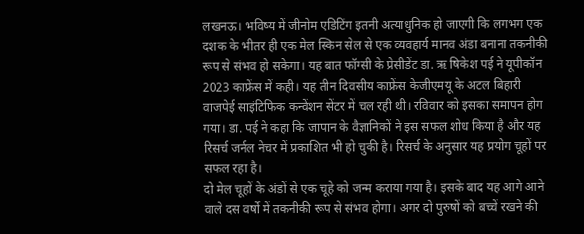लखनऊ। भविष्य में जीनोम एडिटिंग इतनी अत्याधुनिक हो जाएगी कि लगभग एक दशक के भीतर ही एक मेल स्किन सेल से एक व्यवहार्य मानव अंडा बनाना तकनीकी रूप से संभव हो सकेगा। यह बात फॉग्सी के प्रेसीडेंट डा. ऋ षिकेश पई ने यूपीकॉन 2023 काफ्रेंस में कही। यह तीन दिवसीय काफ्रेंस केजीएमयू के अटल बिहारी वाजपेई साइंटिफिक कन्वेंशन सेंटर में चल रही थी। रविवार को इसका समापन होग गया। डा. पई ने कहा कि जापान के वैज्ञानिकों ने इस सफल शोध किया है और यह रिसर्च जर्नल नेचर में प्रकाशित भी हो चुकी है। रिसर्च के अनुसार यह प्रयोग चूहों पर सफल रहा है।
दो मेल चूहों के अंडों से एक चूहे को जन्म कराया गया है। इसके बाद यह आगे आने वाले दस वर्षो में तकनीकी रूप से संभव होगा। अगर दो पुरुषों को बच्चें रखने की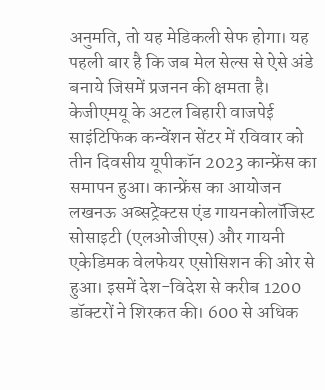अनुमति, तो यह मेडिकली सेफ होगा। यह पहली बार है कि जब मेल सेल्स से ऐसे अंडे बनाये जिसमें प्रजनन की क्षमता है।
केजीएमयू के अटल बिहारी वाजपेई साइंटिफिक कन्वेंशन सेंटर में रविवार को तीन दिवसीय यूपीकॉन 2023 कान्फ्रेंस का समापन हुआ। कान्फ्रेंस का आयोजन लखनऊ अब्सट्रेक्टस एंड गायनकोलॉजिस्ट सोसाइटी (एलओजीएस) और गायनी एकेडिमक वेलफेयर एसोसिशन की ओर से हुआ। इसमें देश-विदेश से करीब 1200 डॉक्टरों ने शिरकत की। 600 से अधिक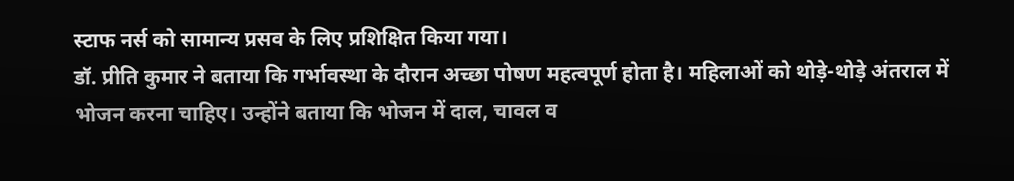स्टाफ नर्स को सामान्य प्रसव के लिए प्रशिक्षित किया गया।
डॉ. प्रीति कुमार ने बताया कि गर्भावस्था के दौरान अच्छा पोषण महत्वपूर्ण होता है। महिलाओं को थोड़े-थोड़े अंतराल में भोजन करना चाहिए। उन्होंने बताया कि भोजन में दाल, चावल व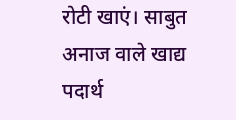रोटी खाएं। साबुत अनाज वाले खाद्य पदार्थ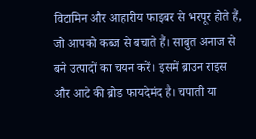विटामिन और आहारीय फाइबर से भरपूर होते हैं, जो आपको कब्ज से बचाते हैं। साबुत अनाज से बने उत्पादों का चयन करें। इसमें ब्राउन राइस और आटे की ब्रोड फायदेमंद है। चपाती या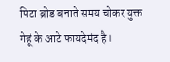पिटा ब्रोड बनाते समय चोकर युक्त गेहूं के आटे फायदेमंद है।